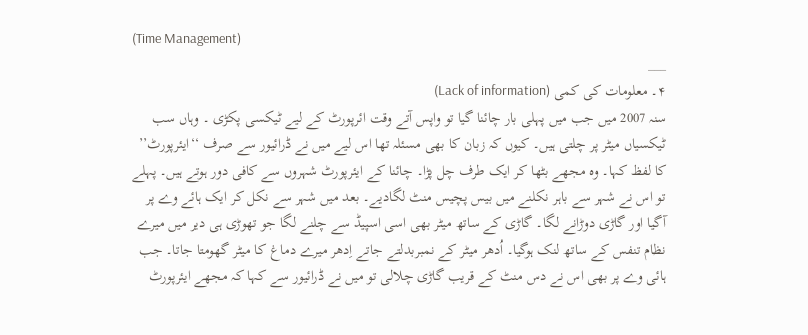(Time Management)
___
۴۔ معلومات کی کمی (Lack of information)
سنہ 2007 میں جب میں پہلی بار چائنا گیا تو واپس آتے وقت ائرپورٹ کے لیے ٹیکسی پکڑی ۔ وہاں سب ٹیکسیاں میٹر پر چلتی ہیں۔ کیوں کہ زبان کا بھی مسئلہ تھا اس لیے میں نے ڈرائیور سے صرف ‘‘ایئرپورٹ’’ کا لفظ کہا۔ وہ مجھے بٹھا کر ایک طرف چل پڑا۔ چائنا کے ایئرپورٹ شہروں سے کافی دور ہوتے ہیں۔ پہلے تو اس نے شہر سے باہر نکلنے میں بیس پچیس منٹ لگادیے۔ بعد میں شہر سے نکل کر ایک ہائے وے پر آگیا اور گاڑی دوڑانے لگا۔ گاڑی کے ساتھ میٹر بھی اسی اسپیڈ سے چلنے لگا جو تھوڑی ہی دیر میں میرے نظام تنفس کے ساتھ لنک ہوگیا۔ اُدھر میٹر کے نمبربدلتے جاتے اِدھر میرے دماغ کا میٹر گھومتا جاتا۔ جب ہائی وے پر بھی اس نے دس منٹ کے قریب گاڑی چلالی تو میں نے ڈرائیور سے کہا کہ مجھے ایئرپورٹ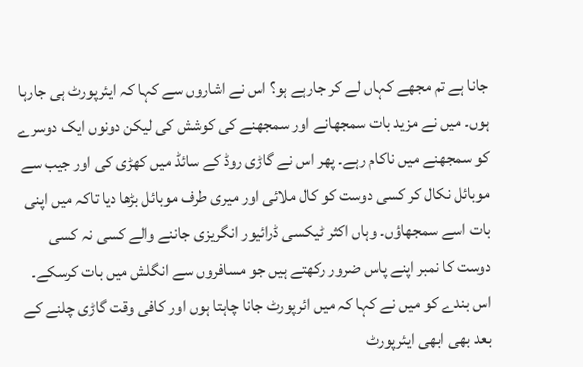جانا ہے تم مجھے کہاں لے کر جارہے ہو؟ اس نے اشاروں سے کہا کہ ایئرپورٹ ہی جارہا ہوں۔ میں نے مزید بات سمجھانے اور سمجھنے کی کوشش کی لیکن دونوں ایک دوسرے کو سمجھنے میں ناکام رہے۔ پھر اس نے گاڑی روڈ کے سائڈ میں کھڑی کی اور جیب سے موبائل نکال کر کسی دوست کو کال ملائی اور میری طرف موبائل بڑھا دیا تاکہ میں اپنی بات اسے سمجھاؤں۔ وہاں اکثر ٹیکسی ڈرائیور انگریزی جاننے والے کسی نہ کسی دوست کا نمبر اپنے پاس ضرور رکھتے ہیں جو مسافروں سے انگلش میں بات کرسکے۔ اس بندے کو میں نے کہا کہ میں ائرپورٹ جانا چاہتا ہوں اور کافی وقت گاڑی چلنے کے بعد بھی ابھی ایئرپورٹ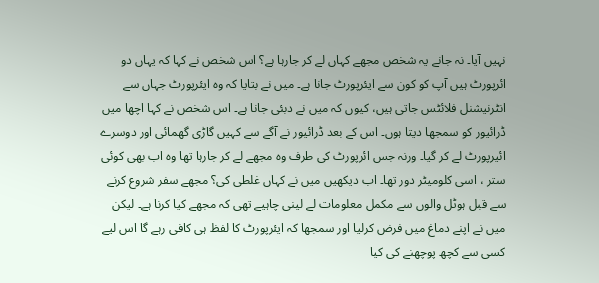نہیں آیا۔ نہ جانے یہ شخص مجھے کہاں لے کر جارہا ہے؟ اس شخص نے کہا کہ یہاں دو ائرپورٹ ہیں آپ کو کون سے ایئرپورٹ جانا ہے۔ میں نے بتایا کہ وہ ایئرپورٹ جہاں سے انٹرنیشنل فلائٹس جاتی ہیں، کیوں کہ میں نے دبئی جانا ہے۔ اس شخص نے کہا اچھا میں ڈرائیور کو سمجھا دیتا ہوں۔ اس کے بعد ڈرائیور نے آگے سے کہیں گاڑی گھمائی اور دوسرے ائیرپورٹ لے کر گیا۔ ورنہ جس ائرپورٹ کی طرف وہ مجھے لے کر جارہا تھا وہ اب بھی کوئی ستر ، اسی کلومیٹر دور تھا۔ اب دیکھیں میں نے کہاں غلطی کی؟ مجھے سفر شروع کرنے سے قبل ہوٹل والوں سے مکمل معلومات لے لینی چاہیے تھی کہ مجھے کیا کرنا ہے۔ لیکن میں نے اپنے دماغ میں فرض کرلیا اور سمجھا کہ ایئرپورٹ کا لفظ ہی کافی رہے گا اس لیے کسی سے کچھ پوچھنے کی کیا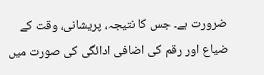ضرورت ہے۔ جس کا نتیجہ، پریشانی، وقت کے ضیاع اور رقم کی اضافی ادائگی کی صورت میں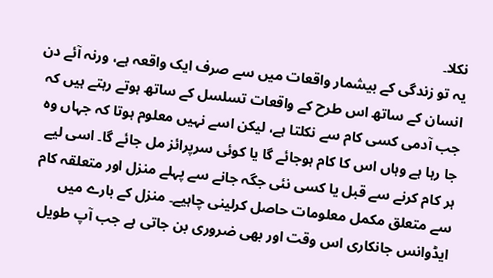نکلا۔
یہ تو زندگی کے بیشمار واقعات میں سے صرف ایک واقعہ ہے، ورنہ آئے دن انسان کے ساتھ اس طرح کے واقعات تسلسل کے ساتھ ہوتے رہتے ہیں کہ جب آدمی کسی کام سے نکلتا ہے، لیکن اسے نہیں معلوم ہوتا کہ جہاں وہ جا رہا ہے وہاں اس کا کام ہوجائے گا یا کوئی سرپرائز مل جائے گا۔ اسی لیے ہر کام کرنے سے قبل یا کسی نئی جگہ جانے سے پہلے منزل اور متعلقہ کام سے متعلق مکمل معلومات حاصل کرلینی چاہیے۔ منزل کے بارے میں ایڈوانس جانکاری اس وقت اور بھی ضروری بن جاتی ہے جب آپ طویل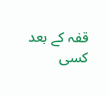قفہ کے بعد کسی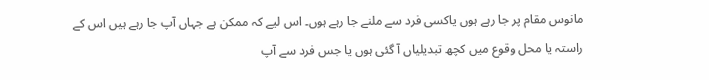مانوس مقام پر جا رہے ہوں یاکسی فرد سے ملنے جا رہے ہوں۔ اس لیے کہ ممکن ہے جہاں آپ جا رہے ہیں اس کے راستہ یا محل وقوع میں کچھ تبدیلیاں آ گئی ہوں یا جس فرد سے آپ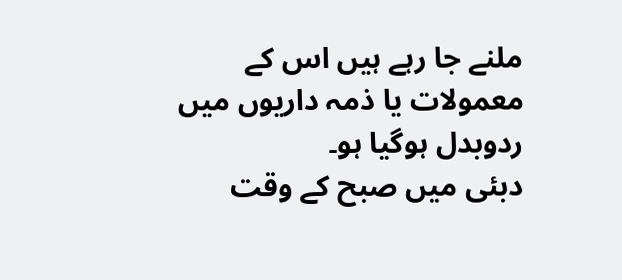ملنے جا رہے ہیں اس کے معمولات یا ذمہ داریوں میں ردوبدل ہوگیا ہو۔
دبئی میں صبح کے وقت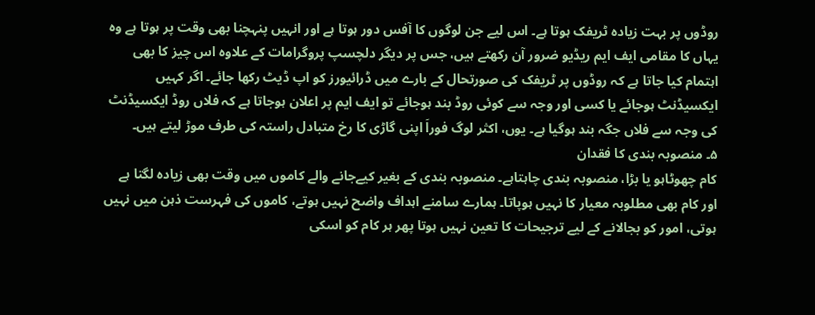روڈوں پر بہت زیادہ ٹریفک ہوتا ہے۔ اس لیے جن لوگوں کا آفس دور ہوتا ہے اور انہیں پنہچنا بھی وقت پر ہوتا ہے وہ یہاں کا مقامی ایف ایم ریڈیو ضرور آن رکھتے ہیں، جس پر دیگر دلچسپ پروگرامات کے علاوہ اس چیز کا بھی اہتمام کیا جاتا ہے کہ روڈوں پر ٹریفک کی صورتحال کے بارے میں ڈرائیورز کو اپ ڈیٹ رکھا جائے۔ اگر کہیں ایکسیڈنٹ ہوجائے یا کسی اور وجہ سے کوئی روڈ بند ہوجائے تو ایف ایم پر اعلان ہوجاتا ہے کہ فلاں روڈ ایکسیڈنٹ کی وجہ سے فلاں جگہ بند ہوگیا ہے۔ یوں، اکثر لوگ فوراَ اپنی گاڑی کا رخ متبادل راستہ کی طرف موڑ لیتے ہیں۔
۵۔ منصوبہ بندی کا فقدان
کام چھوٹاہو یا بڑا، منصوبہ بندی چاہتاہے۔ منصوبہ بندی کے بغیر کیےجانے والے کاموں میں وقت بھی زیادہ لگتا ہے اور کام بھی مطلوبہ معیار کا نہیں ہوپاتا۔ ہمارے سامنے اہداف واضح نہیں ہوتے، کاموں کی فہرست ذہن میں نہیں ہوتی، امور کو بجالانے کے لیے ترجیحات کا تعین نہیں ہوتا پھر ہر کام کو اسکی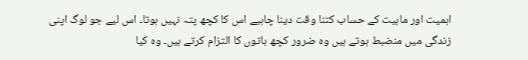اہمیت اور ماہیت کے حساب کتنا وقت دینا چاہیے اس کا کچھ پتہ نہیں ہوتا۔ اس لیے جو لوگ اپنی زندگی میں منضبط ہوتے ہیں وہ ضرور کچھ باتوں کا التزام کرتے ہیں۔ وہ کیا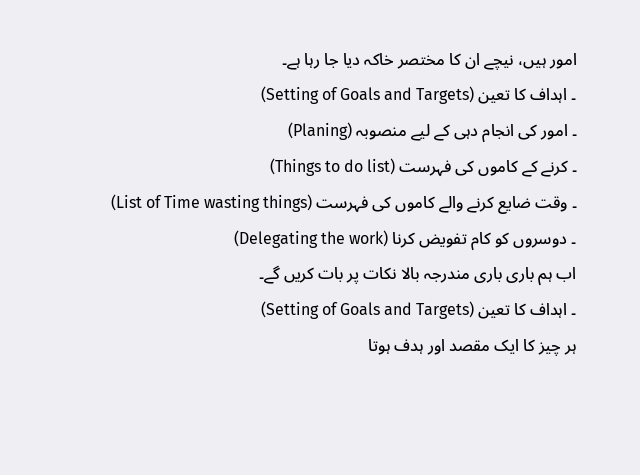امور ہیں، نیچے ان کا مختصر خاکہ دیا جا رہا ہے۔
۔ اہداف کا تعین (Setting of Goals and Targets)
۔ امور کی انجام دہی کے لیے منصوبہ (Planing)
۔ کرنے کے کاموں کی فہرست (Things to do list)
۔ وقت ضایع کرنے والے کاموں کی فہرست (List of Time wasting things)
۔ دوسروں کو کام تفویض کرنا (Delegating the work)
اب ہم باری باری مندرجہ بالا نکات پر بات کریں گے۔
۔ اہداف کا تعین (Setting of Goals and Targets)
ہر چیز کا ایک مقصد اور ہدف ہوتا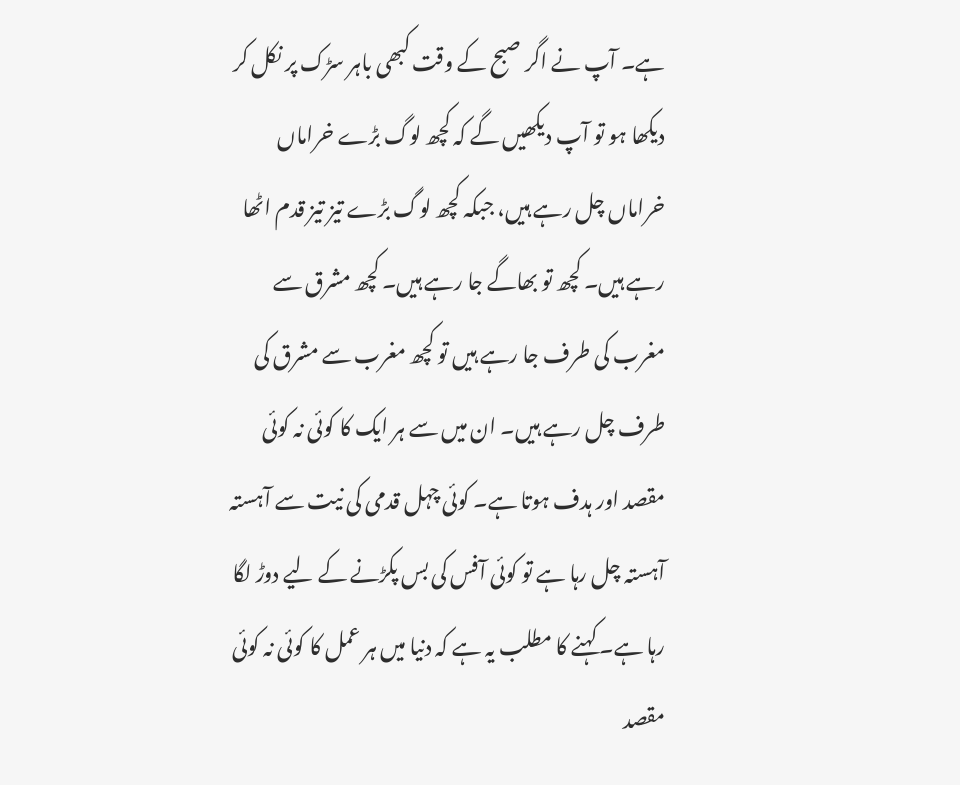ہے۔ آپ نے اگر صبح کے وقت کبھی باہر سڑک پر نکل کر دیکھا ہو تو آپ دیکھیں گے کہ کچھ لوگ بڑے خراماں خراماں چل رہے ہیں، جبکہ کچھ لوگ بڑے تیز تیز قدم اٹھا رہے ہیں۔ کچھ تو بھاگے جا رہے ہیں۔ کچھ مشرق سے مغرب کی طرف جا رہے ہیں تو کچھ مغرب سے مشرق کی طرف چل رہے ہیں۔ ان میں سے ہر ایک کا کوئی نہ کوئی مقصد اور ہدف ہوتا ہے۔ کوئی چہل قدمی کی نیت سے آہستہ آہستہ چل رہا ہے تو کوئی آفس کی بس پکڑنے کے لیے دوڑ لگا رہا ہے۔ کہنے کا مطلب یہ ہے کہ دنیا میں ہر عمل کا کوئی نہ کوئی مقصد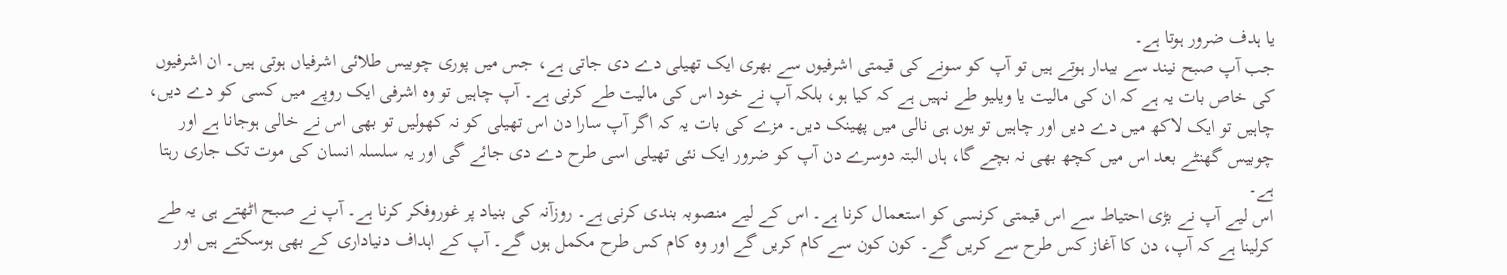یا ہدف ضرور ہوتا ہے۔
جب آپ صبح نیند سے بیدار ہوتے ہیں تو آپ کو سونے کی قیمتی اشرفیوں سے بھری ایک تھیلی دے دی جاتی ہے، جس میں پوری چوبیس طلائی اشرفیاں ہوتی ہیں۔ ان اشرفیوں کی خاص بات یہ ہے کہ ان کی مالیت یا ویلیو طے نہیں ہے کہ کیا ہو، بلکہ آپ نے خود اس کی مالیت طے کرنی ہے۔ آپ چاہیں تو وہ اشرفی ایک روپے میں کسی کو دے دیں، چاہیں تو ایک لاکھ میں دے دیں اور چاہیں تو یوں ہی نالی میں پھینک دیں۔ مزے کی بات یہ کہ اگر آپ سارا دن اس تھیلی کو نہ کھولیں تو بھی اس نے خالی ہوجانا ہے اور چوبیس گھنٹے بعد اس میں کچھ بھی نہ بچے گا، ہاں البتہ دوسرے دن آپ کو ضرور ایک نئی تھیلی اسی طرح دے دی جائے گی اور یہ سلسلہ انسان کی موت تک جاری رہتا ہے۔
اس لیے آپ نے بڑی احتیاط سے اس قیمتی کرنسی کو استعمال کرنا ہے۔ اس کے لیے منصوبہ بندی کرنی ہے۔ روزآنہ کی بنیاد پر غوروفکر کرنا ہے۔ آپ نے صبح اٹھتے ہی یہ طے کرلینا ہے کہ آپ، دن کا آغاز کس طرح سے کریں گے۔ کون کون سے کام کریں گے اور وہ کام کس طرح مکمل ہوں گے۔ آپ کے اہداف دنیاداری کے بھی ہوسکتے ہیں اور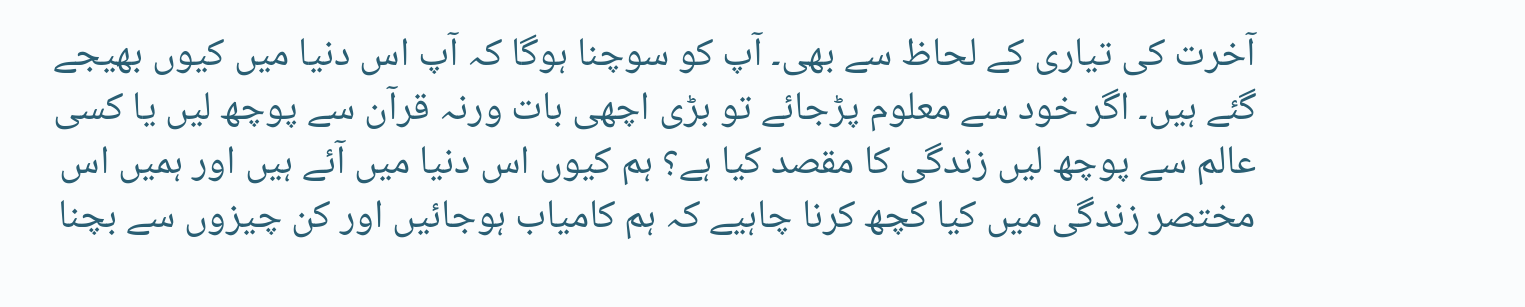آخرت کی تیاری کے لحاظ سے بھی۔ آپ کو سوچنا ہوگا کہ آپ اس دنیا میں کیوں بھیجے گئے ہیں۔ اگر خود سے معلوم پڑجائے تو بڑی اچھی بات ورنہ قرآن سے پوچھ لیں یا کسی عالم سے پوچھ لیں زندگی کا مقصد کیا ہے؟ ہم کیوں اس دنیا میں آئے ہیں اور ہمیں اس مختصر زندگی میں کیا کچھ کرنا چاہیے کہ ہم کامیاب ہوجائیں اور کن چیزوں سے بچنا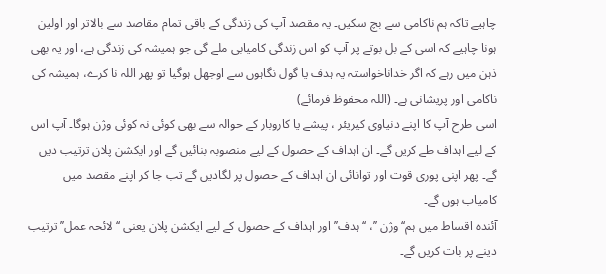چاہیے تاکہ ہم ناکامی سے بچ سکیں۔ یہ مقصد آپ کی زندگی کے باقی تمام مقاصد سے بالاتر اور اولین ہونا چاہیے کہ اسی کے بل بوتے پر آپ کو اس زندگی کامیابی ملے گی جو ہمیشہ کی زندگی ہے، اور یہ بھی ذہن میں رہے کہ اگر خداناخواستہ یہ ہدف یا گول نگاہوں سے اوجھل ہوگیا تو پھر اللہ نا کرے، ہمیشہ کی ناکامی اور پریشانی ہے۔ (اللہ محفوظ فرمائے)
اسی طرح آپ کا اپنے دنیاوی کیریئر ، پیشے یا کاروبار کے حوالہ سے بھی کوئی نہ کوئی وژن ہوگا۔ آپ اس کے لیے اہداف طے کریں گے۔ ان اہداف کے حصول کے لیے منصوبہ بنائیں گے اور ایکشن پلان ترتیب دیں گے۔ پھر اپنی پوری قوت اور توانائی ان اہداف کے حصول پر لگادیں گے تب جا کر اپنے مقصد میں کامیاب ہوں گے۔
آئندہ اقساط میں ہم‘‘ وژن ’’، ‘‘ہدف’’ اور اہداف کے حصول کے لیے ایکشن پلان یعنی ‘‘لائحہ عمل’’ ترتیب دینے پر بات کریں گے۔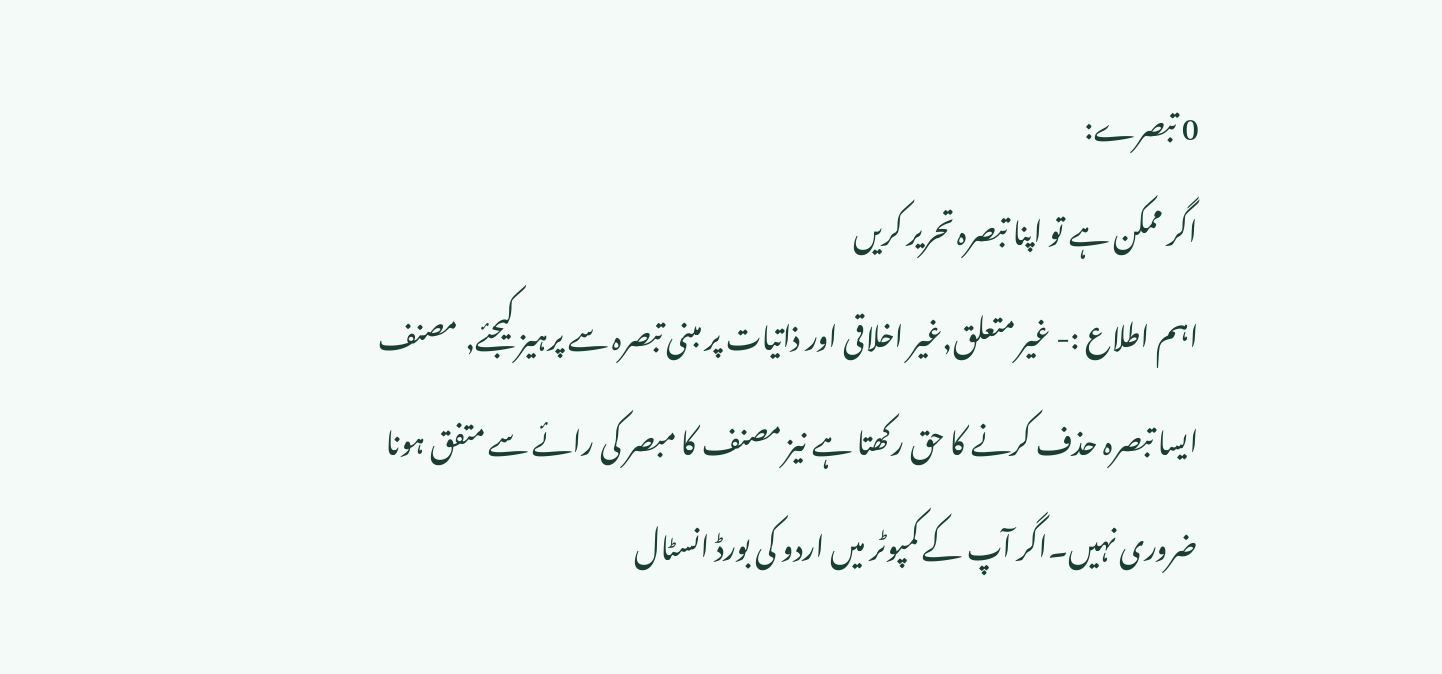0 تبصرے:
اگر ممکن ہے تو اپنا تبصرہ تحریر کریں
اہم اطلاع :- غیر متعلق,غیر اخلاقی اور ذاتیات پر مبنی تبصرہ سے پرہیز کیجئے, مصنف ایسا تبصرہ حذف کرنے کا حق رکھتا ہے نیز مصنف کا مبصر کی رائے سے متفق ہونا ضروری نہیں۔اگر آپ کے کمپوٹر میں اردو کی بورڈ انسٹال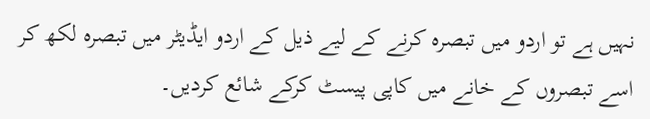نہیں ہے تو اردو میں تبصرہ کرنے کے لیے ذیل کے اردو ایڈیٹر میں تبصرہ لکھ کر اسے تبصروں کے خانے میں کاپی پیسٹ کرکے شائع کردیں۔